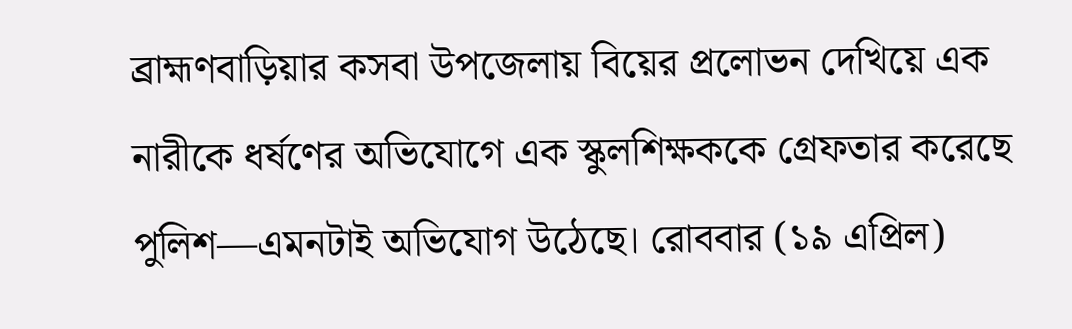ব্রাহ্মণবাড়িয়ার কসবা উপজেলায় বিয়ের প্রলোভন দেখিয়ে এক নারীকে ধর্ষণের অভিযোগে এক স্কুলশিক্ষককে গ্রেফতার করেছে পুলিশ—এমনটাই অভিযোগ উঠেছে। রোববার (১৯ এপ্রিল)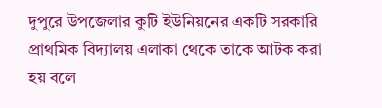দুপুরে উপজেলার কুটি ইউনিয়নের একটি সরকারি প্রাথমিক বিদ্যালয় এলাকা থেকে তাকে আটক করা হয় বলে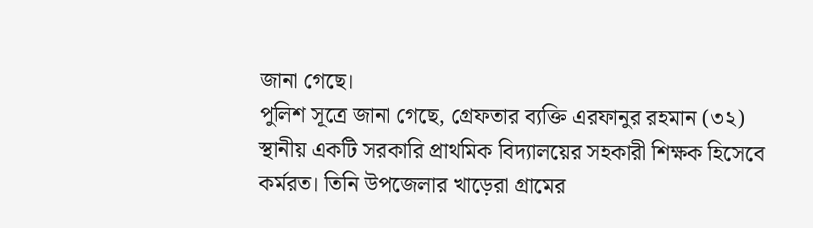জানা গেছে।
পুলিশ সূত্রে জানা গেছে, গ্রেফতার ব্যক্তি এরফানুর রহমান (৩২) স্থানীয় একটি সরকারি প্রাথমিক বিদ্যালয়ের সহকারী শিক্ষক হিসেবে কর্মরত। তিনি উপজেলার খাড়েরা গ্রামের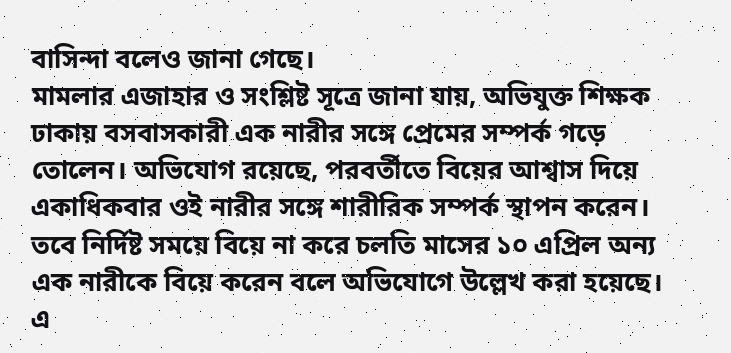বাসিন্দা বলেও জানা গেছে।
মামলার এজাহার ও সংশ্লিষ্ট সূত্রে জানা যায়, অভিযুক্ত শিক্ষক ঢাকায় বসবাসকারী এক নারীর সঙ্গে প্রেমের সম্পর্ক গড়ে তোলেন। অভিযোগ রয়েছে, পরবর্তীতে বিয়ের আশ্বাস দিয়ে একাধিকবার ওই নারীর সঙ্গে শারীরিক সম্পর্ক স্থাপন করেন। তবে নির্দিষ্ট সময়ে বিয়ে না করে চলতি মাসের ১০ এপ্রিল অন্য এক নারীকে বিয়ে করেন বলে অভিযোগে উল্লেখ করা হয়েছে।
এ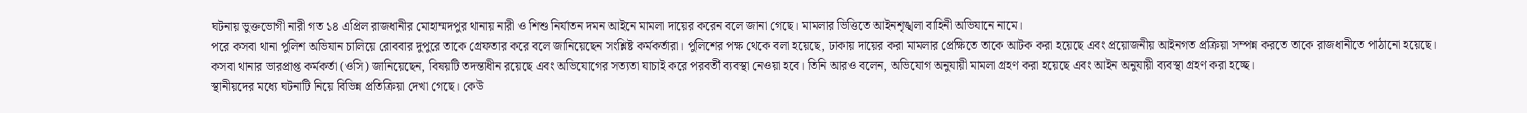ঘটনায় ভুক্তভোগী নারী গত ১৪ এপ্রিল রাজধানীর মোহাম্মদপুর থানায় নারী ও শিশু নির্যাতন দমন আইনে মামলা দায়ের করেন বলে জানা গেছে। মামলার ভিত্তিতে আইনশৃঙ্খলা বাহিনী অভিযানে নামে।
পরে কসবা থানা পুলিশ অভিযান চালিয়ে রোববার দুপুরে তাকে গ্রেফতার করে বলে জানিয়েছেন সংশ্লিষ্ট কর্মকর্তারা। পুলিশের পক্ষ থেকে বলা হয়েছে, ঢাকায় দায়ের করা মামলার প্রেক্ষিতে তাকে আটক করা হয়েছে এবং প্রয়োজনীয় আইনগত প্রক্রিয়া সম্পন্ন করতে তাকে রাজধানীতে পাঠানো হয়েছে।
কসবা থানার ভারপ্রাপ্ত কর্মকর্তা (ওসি) জানিয়েছেন, বিষয়টি তদন্তাধীন রয়েছে এবং অভিযোগের সত্যতা যাচাই করে পরবর্তী ব্যবস্থা নেওয়া হবে। তিনি আরও বলেন, অভিযোগ অনুযায়ী মামলা গ্রহণ করা হয়েছে এবং আইন অনুযায়ী ব্যবস্থা গ্রহণ করা হচ্ছে।
স্থানীয়দের মধ্যে ঘটনাটি নিয়ে বিভিন্ন প্রতিক্রিয়া দেখা গেছে। কেউ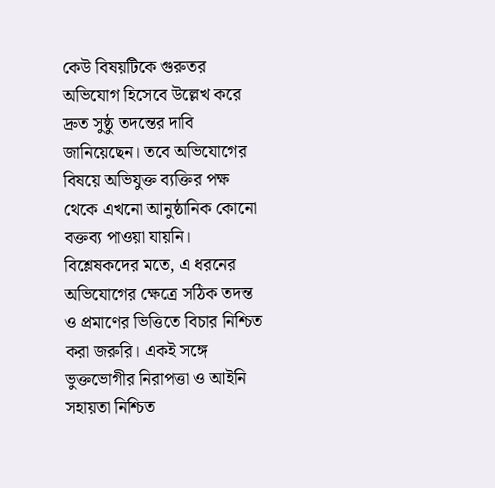কেউ বিষয়টিকে গুরুতর অভিযোগ হিসেবে উল্লেখ করে দ্রুত সুষ্ঠু তদন্তের দাবি জানিয়েছেন। তবে অভিযোগের বিষয়ে অভিযুক্ত ব্যক্তির পক্ষ থেকে এখনো আনুষ্ঠানিক কোনো বক্তব্য পাওয়া যায়নি।
বিশ্লেষকদের মতে, এ ধরনের অভিযোগের ক্ষেত্রে সঠিক তদন্ত ও প্রমাণের ভিত্তিতে বিচার নিশ্চিত করা জরুরি। একই সঙ্গে ভুক্তভোগীর নিরাপত্তা ও আইনি সহায়তা নিশ্চিত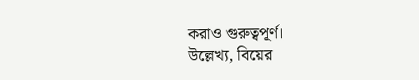করাও গুরুত্বপূর্ণ।
উল্লেখ্য, বিয়ের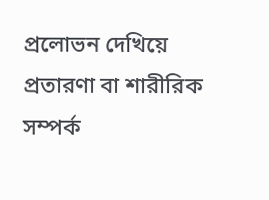প্রলোভন দেখিয়ে প্রতারণা বা শারীরিক সম্পর্ক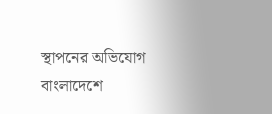স্থাপনের অভিযোগ বাংলাদেশে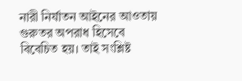নারী নির্যাতন আইনের আওতায় গুরুতর অপরাধ হিসেবে বিবেচিত হয়। তাই সংশ্লিষ্ট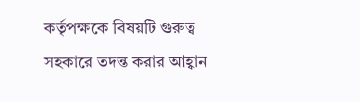কর্তৃপক্ষকে বিষয়টি গুরুত্ব সহকারে তদন্ত করার আহ্বান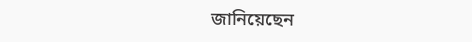জানিয়েছেন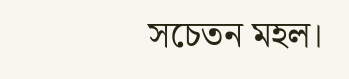সচেতন মহল।